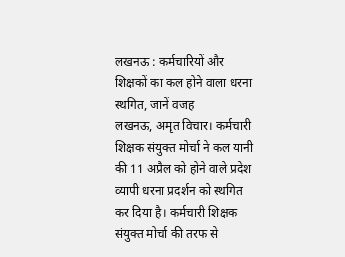लखनऊ : कर्मचारियों और शिक्षकों का कल होने वाला धरना स्थगित, जानें वजह
लखनऊ, अमृत विचार। कर्मचारी शिक्षक संयुक्त मोर्चा ने कल यानी की 11 अप्रैल को होने वाले प्रदेश व्यापी धरना प्रदर्शन को स्थगित कर दिया है। कर्मचारी शिक्षक संयुक्त मोर्चा की तरफ से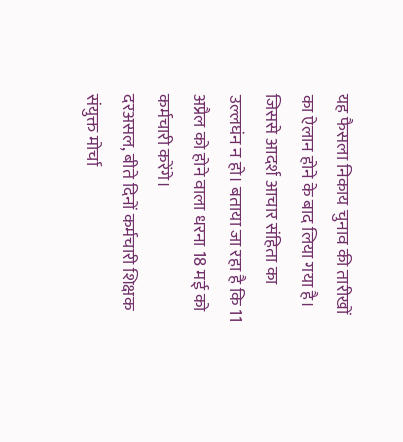यह फैसला निकाय चुनाव की तारीखों का ऐलान होने के बाद लिया गया है। जिससे आदर्श आचार संहिता का उल्लघंन न हो। बताया जा रहा है कि 11 अप्रैल को होने वाला धरना 18 मई को कर्मचारी करेंगे।
दरअसल, बीते दिनों कर्मचारी शिक्षक संयुक्त मोर्चा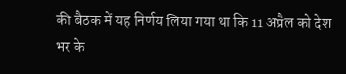की बैठक में यह निर्णय लिया गया था कि 11 अप्रैल को देश भर के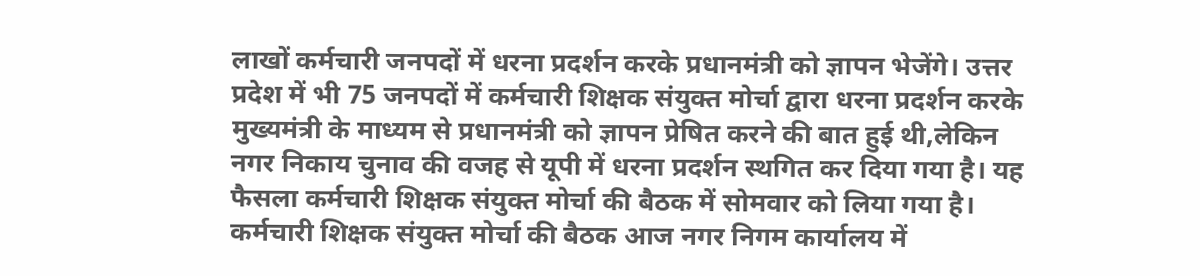लाखों कर्मचारी जनपदों में धरना प्रदर्शन करके प्रधानमंत्री को ज्ञापन भेजेंगे। उत्तर प्रदेश में भी 75 जनपदों में कर्मचारी शिक्षक संयुक्त मोर्चा द्वारा धरना प्रदर्शन करके मुख्यमंत्री के माध्यम से प्रधानमंत्री को ज्ञापन प्रेषित करने की बात हुई थी,लेकिन नगर निकाय चुनाव की वजह से यूपी में धरना प्रदर्शन स्थगित कर दिया गया है। यह फैसला कर्मचारी शिक्षक संयुक्त मोर्चा की बैठक में सोमवार को लिया गया है।
कर्मचारी शिक्षक संयुक्त मोर्चा की बैठक आज नगर निगम कार्यालय में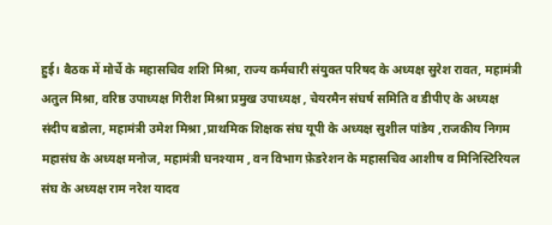हुई। बैठक में मोर्चे के महासचिव शशि मिश्रा, राज्य कर्मचारी संयुक्त परिषद के अध्यक्ष सुरेश रावत, महामंत्री अतुल मिश्रा, वरिष्ठ उपाध्यक्ष गिरीश मिश्रा प्रमुख उपाध्यक्ष , चेयरमैन संघर्ष समिति व डीपीए के अध्यक्ष संदीप बडोला, महामंत्री उमेश मिश्रा ,प्राथमिक शिक्षक संघ यूपी के अध्यक्ष सुशील पांडेय ,राजकीय निगम महासंघ के अध्यक्ष मनोज, महामंत्री घनश्याम , वन विभाग फ़ेडरेशन के महासचिव आशीष व मिनिस्टिरियल संघ के अध्यक्ष राम नरेश यादव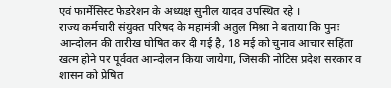एवं फार्मेसिस्ट फेडरेशन के अध्यक्ष सुनील यादव उपस्थित रहे ।
राज्य कर्मचारी संयुक्त परिषद के महामंत्री अतुल मिश्रा ने बताया कि पुनः आन्दोलन की तारीख घोषित कर दी गई है, 18 मई को चुनाव आचार सहिंता खत्म होने पर पूर्ववत आन्दोलन किया जायेगा, जिसकी नोटिस प्रदेश सरकार व शासन को प्रेषित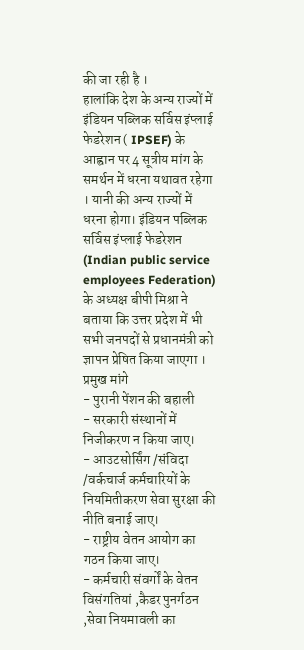की जा रही है ।
हालांकि देश के अन्य राज्यों में इंडियन पब्लिक सर्विस इंप्लाई फेडरेशन ( IPSEF) के आह्वान पर 4 सूत्रीय मांग के समर्थन में धरना यथावत रहेगा । यानी की अन्य राज्यों में धरना होगा। इंडियन पब्लिक सर्विस इंप्लाई फेडरेशन (Indian public service employees Federation) के अध्यक्ष बीपी मिश्रा ने बताया कि उत्तर प्रदेश में भी सभी जनपदों से प्रधानमंत्री को ज्ञापन प्रेषित किया जाएगा ।
प्रमुख मांगे
- पुरानी पेंशन की बहाली
- सरकारी संस्थानों में निजीकरण न किया जाए।
- आउटसोर्सिंग /संविदा /वर्कचार्ज कर्मचारियों के नियमितीकरण सेवा सुरक्षा की नीति बनाई जाए।
- राष्ट्रीय वेतन आयोग का गठन किया जाए।
- कर्मचारी संवर्गों के वेतन विसंगतियां ,कैडर पुनर्गठन ,सेवा नियमावली का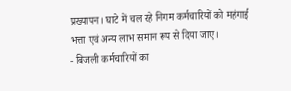प्रख्यापन। घाटे में चल रहे निगम कर्मचारियों को महंगाई भत्ता एवं अन्य लाभ समान रूप से दिया जाए।
- बिजली कर्मचारियों का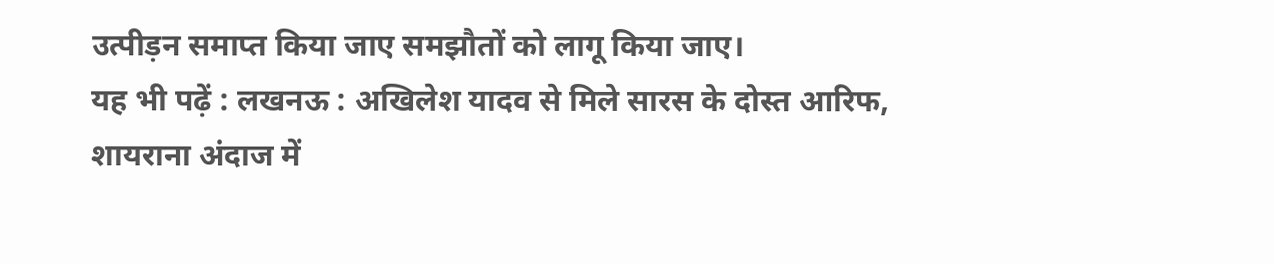उत्पीड़न समाप्त किया जाए समझौतों को लागू किया जाए।
यह भी पढ़ें : लखनऊ : अखिलेश यादव से मिले सारस के दोस्त आरिफ, शायराना अंदाज में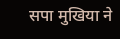सपा मुखिया ने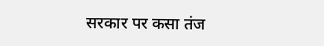सरकार पर कसा तंज